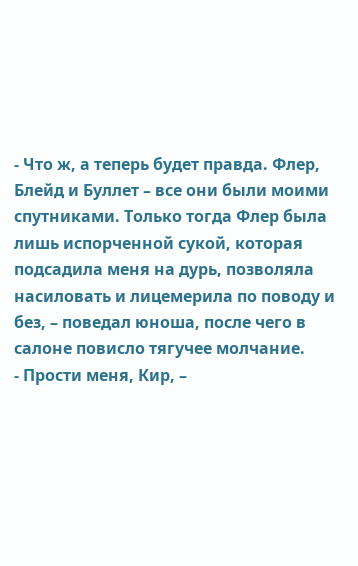- Что ж, а теперь будет правда. Флер, Блейд и Буллет – все они были моими спутниками. Только тогда Флер была лишь испорченной сукой, которая подсадила меня на дурь, позволяла насиловать и лицемерила по поводу и без, – поведал юноша, после чего в салоне повисло тягучее молчание.
- Прости меня, Кир, –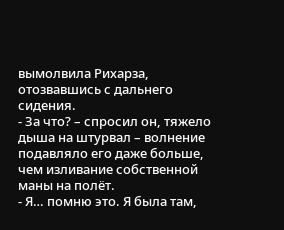вымолвила Рихарза, отозвавшись с дальнего сидения.
- За что? – спросил он, тяжело дыша на штурвал – волнение подавляло его даже больше, чем изливание собственной маны на полёт.
- Я… помню это. Я была там,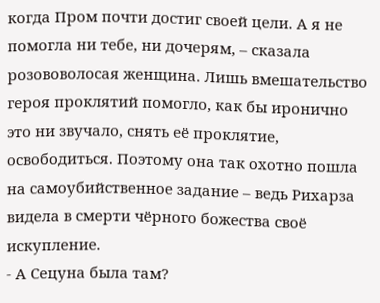когда Пром почти достиг своей цели. А я не помогла ни тебе, ни дочерям, – сказала розововолосая женщина. Лишь вмешательство героя проклятий помогло, как бы иронично это ни звучало, снять её проклятие, освободиться. Поэтому она так охотно пошла на самоубийственное задание – ведь Рихарза видела в смерти чёрного божества своё искупление.
- А Сецуна была там?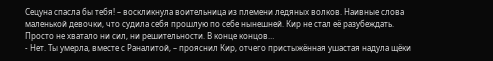Сецуна спасла бы тебя! – воскликнула воительница из племени ледяных волков. Наивные слова маленькой девочки, что судила себя прошлую по себе нынешней. Кир не стал её разубеждать. Просто не хватало ни сил, ни решительности. В конце концов…
- Нет. Ты умерла, вместе с Раналитой, – прояснил Кир, отчего пристыжённая ушастая надула щёки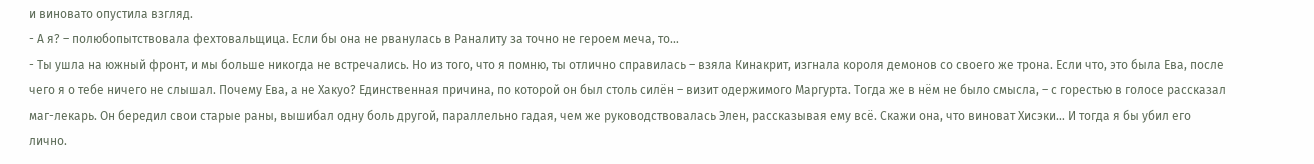и виновато опустила взгляд.
- А я? – полюбопытствовала фехтовальщица. Если бы она не рванулась в Раналиту за точно не героем меча, то…
- Ты ушла на южный фронт, и мы больше никогда не встречались. Но из того, что я помню, ты отлично справилась – взяла Кинакрит, изгнала короля демонов со своего же трона. Если что, это была Ева, после чего я о тебе ничего не слышал. Почему Ева, а не Хакуо? Единственная причина, по которой он был столь силён – визит одержимого Маргурта. Тогда же в нём не было смысла, – с горестью в голосе рассказал маг-лекарь. Он бередил свои старые раны, вышибал одну боль другой, параллельно гадая, чем же руководствовалась Элен, рассказывая ему всё. Скажи она, что виноват Хисэки… И тогда я бы убил его лично.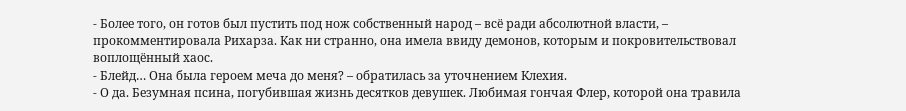- Более того, он готов был пустить под нож собственный народ – всё ради абсолютной власти, – прокомментировала Рихарза. Как ни странно, она имела ввиду демонов, которым и покровительствовал воплощённый хаос.
- Блейд… Она была героем меча до меня? – обратилась за уточнением Клехия.
- О да. Безумная псина, погубившая жизнь десятков девушек. Любимая гончая Флер, которой она травила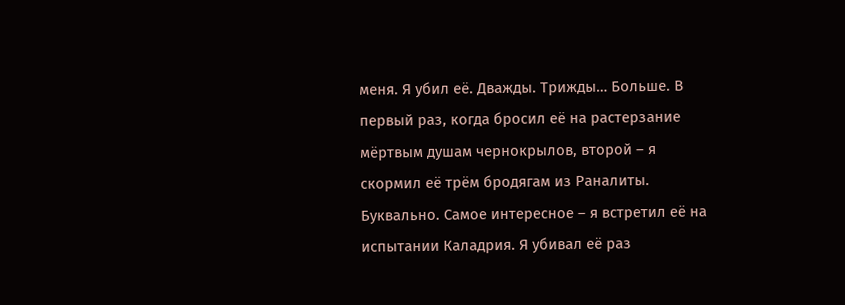меня. Я убил её. Дважды. Трижды… Больше. В первый раз, когда бросил её на растерзание мёртвым душам чернокрылов, второй – я скормил её трём бродягам из Раналиты. Буквально. Самое интересное – я встретил её на испытании Каладрия. Я убивал её раз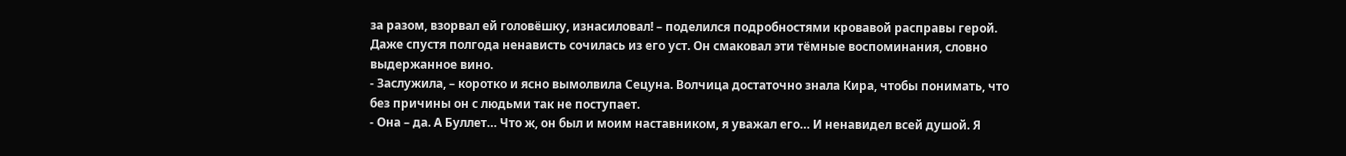за разом, взорвал ей головёшку, изнасиловал! – поделился подробностями кровавой расправы герой. Даже спустя полгода ненависть сочилась из его уст. Он смаковал эти тёмные воспоминания, словно выдержанное вино.
- Заслужила, – коротко и ясно вымолвила Сецуна. Волчица достаточно знала Кира, чтобы понимать, что без причины он с людьми так не поступает.
- Она – да. А Буллет… Что ж, он был и моим наставником, я уважал его… И ненавидел всей душой. Я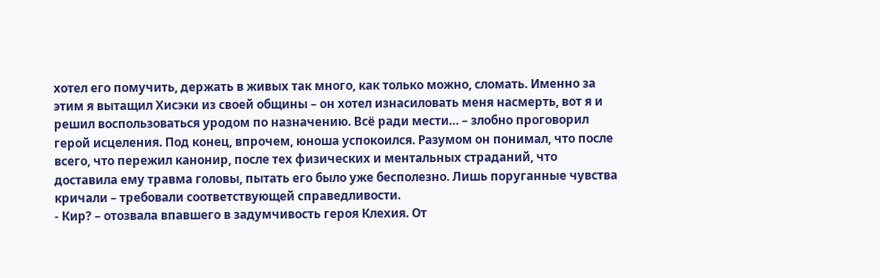хотел его помучить, держать в живых так много, как только можно, сломать. Именно за этим я вытащил Хисэки из своей общины – он хотел изнасиловать меня насмерть, вот я и решил воспользоваться уродом по назначению. Всё ради мести… – злобно проговорил герой исцеления. Под конец, впрочем, юноша успокоился. Разумом он понимал, что после всего, что пережил канонир, после тех физических и ментальных страданий, что доставила ему травма головы, пытать его было уже бесполезно. Лишь поруганные чувства кричали – требовали соответствующей справедливости.
- Кир? – отозвала впавшего в задумчивость героя Клехия. От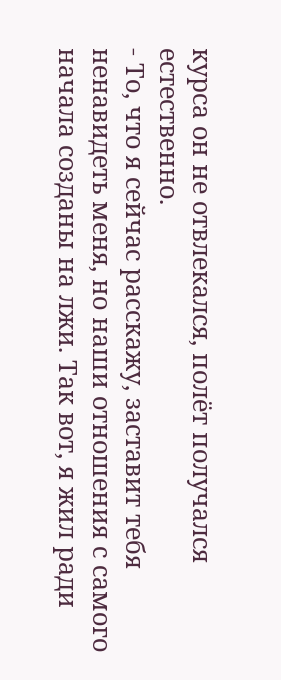курса он не отвлекался, полёт получался естественно.
- То, что я сейчас расскажу, заставит тебя ненавидеть меня, но наши отношения с самого начала созданы на лжи. Так вот, я жил ради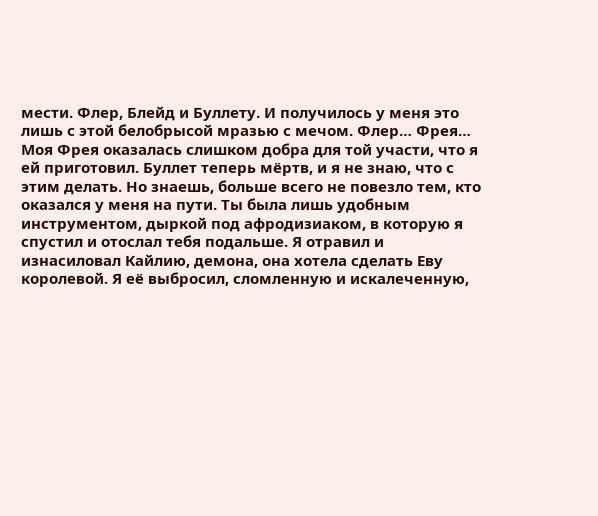мести. Флер, Блейд и Буллету. И получилось у меня это лишь с этой белобрысой мразью с мечом. Флер… Фрея… Моя Фрея оказалась слишком добра для той участи, что я ей приготовил. Буллет теперь мёртв, и я не знаю, что с этим делать. Но знаешь, больше всего не повезло тем, кто оказался у меня на пути. Ты была лишь удобным инструментом, дыркой под афродизиаком, в которую я спустил и отослал тебя подальше. Я отравил и изнасиловал Кайлию, демона, она хотела сделать Еву королевой. Я её выбросил, сломленную и искалеченную,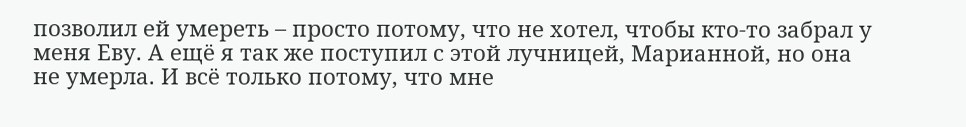позволил ей умереть – просто потому, что не хотел, чтобы кто-то забрал у меня Еву. А ещё я так же поступил с этой лучницей, Марианной, но она не умерла. И всё только потому, что мне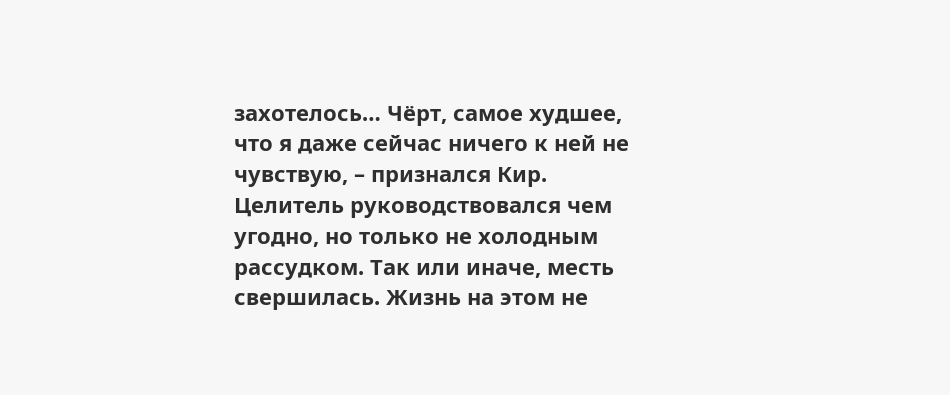захотелось… Чёрт, самое худшее, что я даже сейчас ничего к ней не чувствую, – признался Кир. Целитель руководствовался чем угодно, но только не холодным рассудком. Так или иначе, месть свершилась. Жизнь на этом не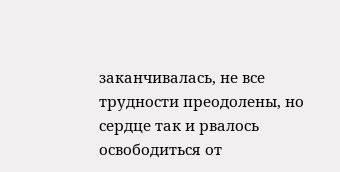заканчивалась, не все трудности преодолены, но сердце так и рвалось освободиться от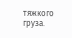тяжкого груза.